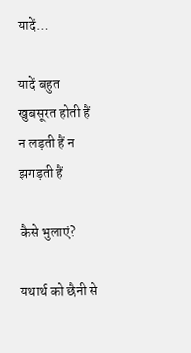यादें…

यादें बहुत खुबसूरत होती हैं
न लड़ती हैं न झगड़ती हैं

कैसे भुलाएं?

यथार्थ को छैनी से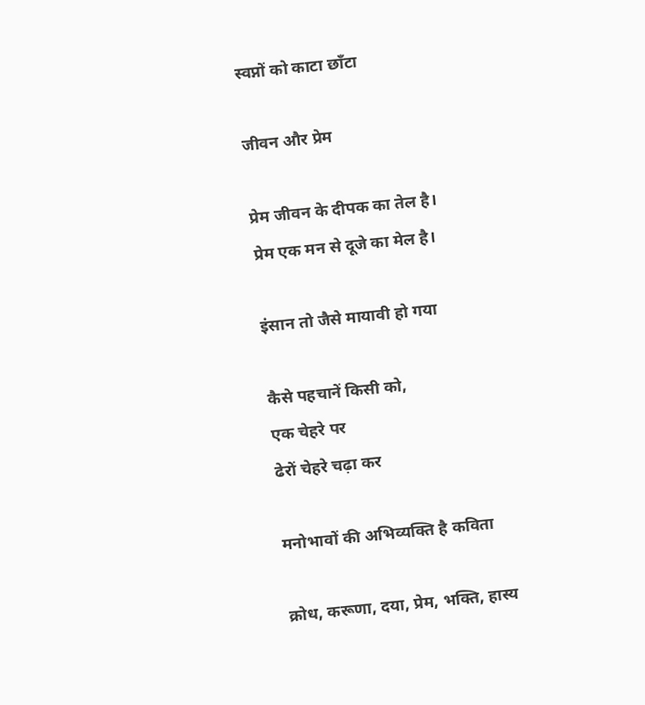स्वप्नों को काटा छाँटा

जीवन और प्रेम

प्रेम जीवन के दीपक का तेल है।
प्रेम एक मन से दूजे का मेल है।

इंसान तो जैसे मायावी हो गया

कैसे पहचानें किसी को,
एक चेहरे पर
ढेरों चेहरे चढ़ा कर

मनोभावों की अभिव्यक्ति है कविता

क्रोध, करूणा, दया, प्रेम, भक्ति, हास्य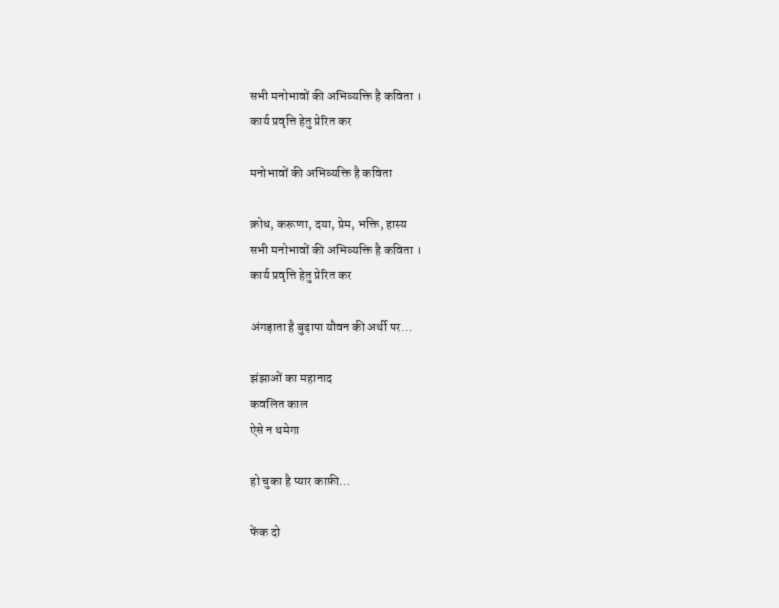सभी मनोभावों की अभिव्यक्ति है कविता ।
कार्य प्रवृत्ति हेतु प्रेरित कर

मनोभावों की अभिव्यक्ति है कविता

क्रोध, करूणा, दया, प्रेम, भक्ति, हास्य
सभी मनोभावों की अभिव्यक्ति है कविता ।
कार्य प्रवृत्ति हेतु प्रेरित कर

अंगड़ाता है बुढ़ापा यौवन की अर्थी पर…

झंझाओं का महानाद
कवलित काल
ऐसे न थमेगा

हो चुका है प्यार काफ़ी…

फेंक दो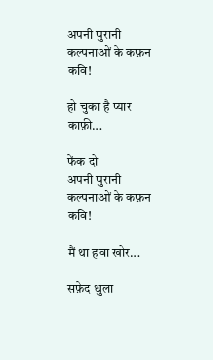अपनी पुरानी कल्पनाओं के कफ़न कवि!

हो चुका है प्यार काफ़ी…

फेंक दो
अपनी पुरानी कल्पनाओं के कफ़न कवि!

मैं था हवा खोर…

सफ़ेद धुला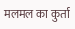मलमल का कुर्ता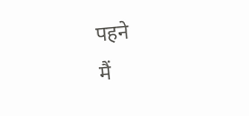पहने
मैं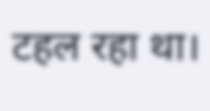टहल रहा था।